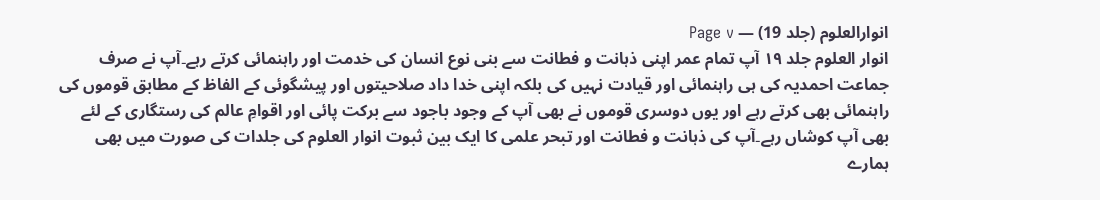انوارالعلوم (جلد 19) — Page v
انوار العلوم جلد ۱۹ آپ تمام عمر اپنی ذہانت و فطانت سے بنی نوع انسان کی خدمت اور راہنمائی کرتے رہے۔آپ نے صرف جماعت احمدیہ کی ہی راہنمائی اور قیادت نہیں کی بلکہ اپنی خدا داد صلاحیتوں اور پیشگوئی کے الفاظ کے مطابق قوموں کی راہنمائی بھی کرتے رہے اور یوں دوسری قوموں نے بھی آپ کے وجود باجود سے برکت پائی اور اقوامِ عالم کی رستگاری کے لئے بھی آپ کوشاں رہے۔آپ کی ذہانت و فطانت اور تبحر علمی کا ایک بین ثبوت انوار العلوم کی جلدات کی صورت میں بھی ہمارے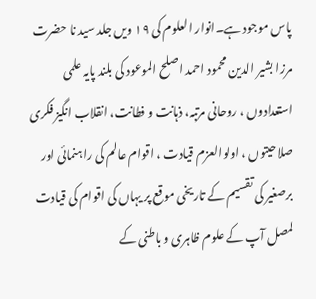پاس موجود ہے۔انوار العلوم کی ۱۹ ویں جلد سید نا حضرت مرزا بشیر الدین محمود احمد اصلح الموعود کی بلند پایہ علمی استعدادوں ، روحانی مرتبہ، ذہانت و فطانت، انقلاب انگیز فکری صلاحیتوں ، اولوالعزم قیادت ، اقوام عالم کی راہنمائی اور برصغیر کی تقسیم کے تاریخی موقع پر یہاں کی اقوام کی قیادت لمصل آپ کے علوم ظاہری و باطنی کے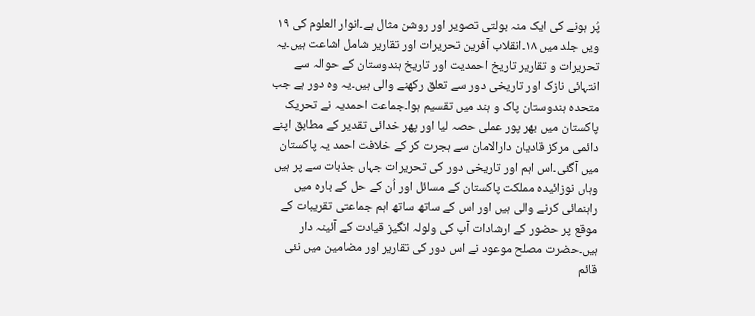پُر ہونے کی ایک منہ بولتی تصویر اور روشن مثال ہے۔انوار العلوم کی ۱۹ ویں جلد میں ۱۸۔انقلاب آفرین تحریرات اور تقاریر شامل اشاعت ہیں۔یہ تحریرات و تقاریر تاریخ احمدیت اور تاریخ ہندوستان کے حوالہ سے انتہائی نازک اور تاریخی دور سے تعلق رکھنے والی ہیں۔یہ وہ دور ہے جب متحدہ ہندوستان پاک و ہند میں تقسیم ہوا۔جماعت احمدیہ نے تحریک پاکستان میں بھر پور عملی حصہ لیا اور پھر خدائی تقدیر کے مطابق اپنے دائمی مرکز قادیان دارالامان سے ہجرت کر کے خلافت احمد یہ پاکستان میں آگئی۔اس اہم اور تاریخی دور کی تحریرات جہاں جذبات سے پر ہیں وہاں نوزائیدہ مملکت پاکستان کے مسائل اور اُن کے حل کے بارہ میں راہنمائی کرنے والی ہیں اور اس کے ساتھ ساتھ اہم جماعتی تقریبات کے موقع پر حضور کے ارشادات آپ کی ولولہ انگیز قیادت کے آئینہ دار ہیں۔حضرت مصلح موعود نے اس دور کی تقاریر اور مضامین میں نئی قائم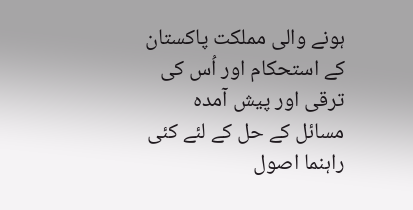ہونے والی مملکت پاکستان کے استحکام اور اُس کی ترقی اور پیش آمدہ مسائل کے حل کے لئے کئی راہنما اصول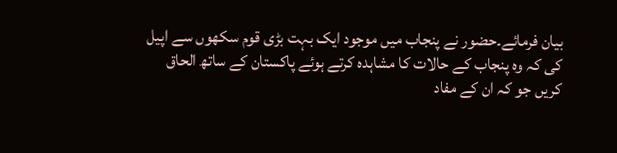بیان فرمائے۔حضور نے پنجاب میں موجود ایک بہت بڑی قوم سکھوں سے اپیل کی کہ وہ پنجاب کے حالات کا مشاہدہ کرتے ہوئے پاکستان کے ساتھ الحاق کریں جو کہ ان کے مفاد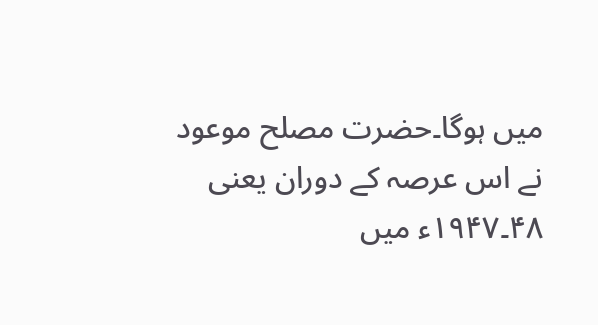میں ہوگا۔حضرت مصلح موعود نے اس عرصہ کے دوران یعنی ۴۸۔۱۹۴۷ء میں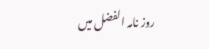روز نامہ الفضل میں